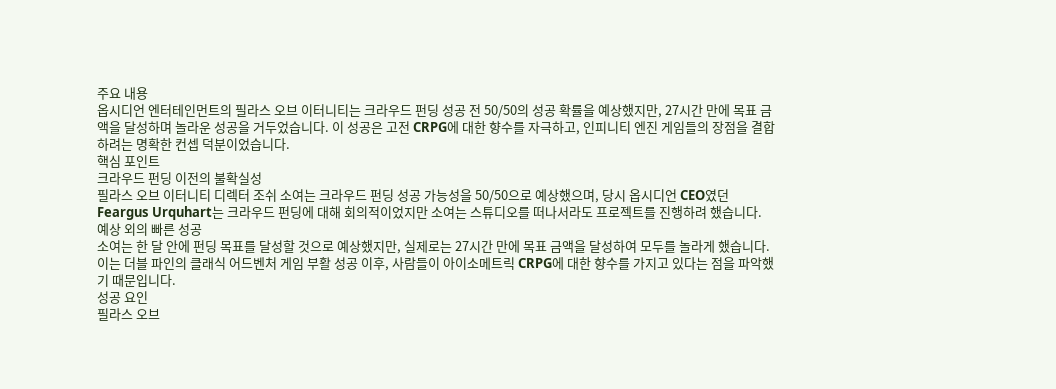주요 내용
옵시디언 엔터테인먼트의 필라스 오브 이터니티는 크라우드 펀딩 성공 전 50/50의 성공 확률을 예상했지만, 27시간 만에 목표 금액을 달성하며 놀라운 성공을 거두었습니다. 이 성공은 고전 CRPG에 대한 향수를 자극하고, 인피니티 엔진 게임들의 장점을 결합하려는 명확한 컨셉 덕분이었습니다.
핵심 포인트
크라우드 펀딩 이전의 불확실성
필라스 오브 이터니티 디렉터 조쉬 소여는 크라우드 펀딩 성공 가능성을 50/50으로 예상했으며, 당시 옵시디언 CEO였던 Feargus Urquhart는 크라우드 펀딩에 대해 회의적이었지만 소여는 스튜디오를 떠나서라도 프로젝트를 진행하려 했습니다.
예상 외의 빠른 성공
소여는 한 달 안에 펀딩 목표를 달성할 것으로 예상했지만, 실제로는 27시간 만에 목표 금액을 달성하여 모두를 놀라게 했습니다. 이는 더블 파인의 클래식 어드벤처 게임 부활 성공 이후, 사람들이 아이소메트릭 CRPG에 대한 향수를 가지고 있다는 점을 파악했기 때문입니다.
성공 요인
필라스 오브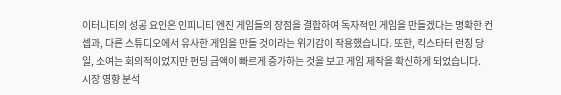이터니티의 성공 요인은 인피니티 엔진 게임들의 장점을 결합하여 독자적인 게임을 만들겠다는 명확한 컨셉과, 다른 스튜디오에서 유사한 게임을 만들 것이라는 위기감이 작용했습니다. 또한, 킥스타터 런칭 당일, 소여는 회의적이었지만 펀딩 금액이 빠르게 증가하는 것을 보고 게임 제작을 확신하게 되었습니다.
시장 영향 분석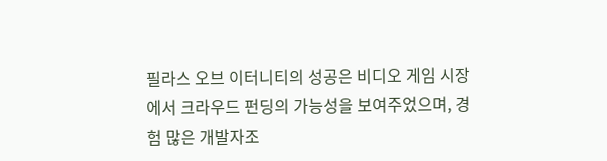필라스 오브 이터니티의 성공은 비디오 게임 시장에서 크라우드 펀딩의 가능성을 보여주었으며, 경험 많은 개발자조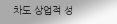차도 상업적 성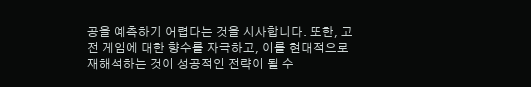공을 예측하기 어렵다는 것을 시사합니다. 또한, 고전 게임에 대한 향수를 자극하고, 이를 현대적으로 재해석하는 것이 성공적인 전략이 될 수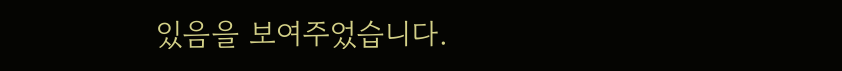있음을 보여주었습니다.